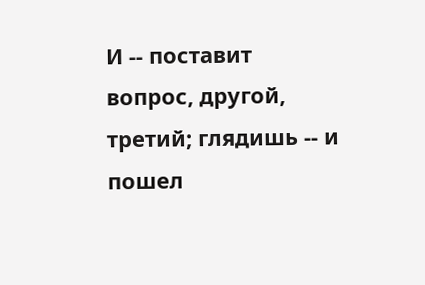И -- поставит вопрос, другой, третий; глядишь -- и пошел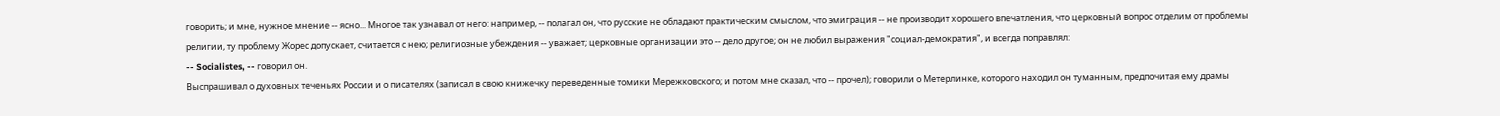говорить; и мне, нужное мнение -- ясно... Многое так узнавал от него: например, -- полагал он, что русские не обладают практическим смыслом, что эмиграция -- не производит хорошего впечатления, что церковный вопрос отделим от проблемы религии, ту проблему Жорес допускает, считается с нею; религиозные убеждения -- уважает; церковные организации это -- дело другое; он не любил выражения "социал-демократия", и всегда поправлял:
-- Socialistes, -- говорил он.
Выспрашивал о духовных теченьях России и о писателях (записал в свою книжечку переведенные томики Мережковского; и потом мне сказал, что -- прочел); говорили о Метерлинке, которого находил он туманным, предпочитая ему драмы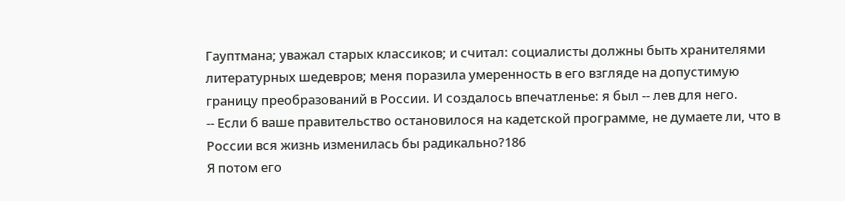Гауптмана; уважал старых классиков; и считал: социалисты должны быть хранителями литературных шедевров; меня поразила умеренность в его взгляде на допустимую границу преобразований в России. И создалось впечатленье: я был -- лев для него.
-- Если б ваше правительство остановилося на кадетской программе, не думаете ли, что в России вся жизнь изменилась бы радикально?186
Я потом его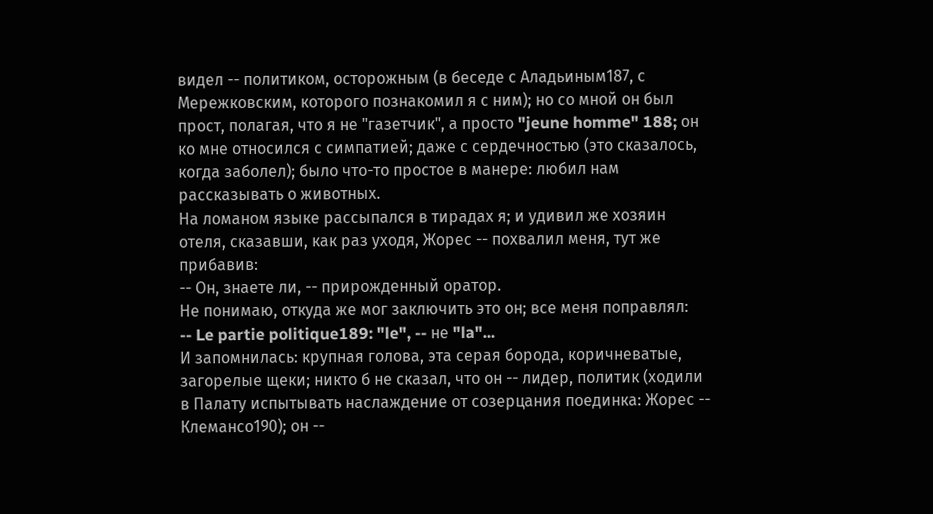видел -- политиком, осторожным (в беседе с Аладьиным187, с Мережковским, которого познакомил я с ним); но со мной он был прост, полагая, что я не "газетчик", а просто "jeune homme" 188; он ко мне относился с симпатией; даже с сердечностью (это сказалось, когда заболел); было что-то простое в манере: любил нам рассказывать о животных.
На ломаном языке рассыпался в тирадах я; и удивил же хозяин отеля, сказавши, как раз уходя, Жорес -- похвалил меня, тут же прибавив:
-- Он, знаете ли, -- прирожденный оратор.
Не понимаю, откуда же мог заключить это он; все меня поправлял:
-- Le partie politique189: "le", -- не "la"...
И запомнилась: крупная голова, эта серая борода, коричневатые, загорелые щеки; никто б не сказал, что он -- лидер, политик (ходили в Палату испытывать наслаждение от созерцания поединка: Жорес -- Клемансо190); он --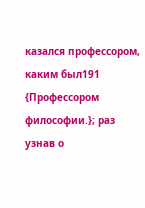казался профессором, каким был191 {Профессором философии.}; раз узнав о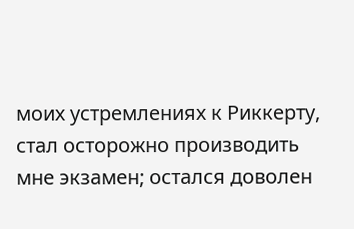моих устремлениях к Риккерту, стал осторожно производить мне экзамен; остался доволен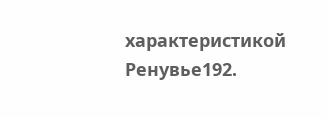характеристикой Ренувье192.